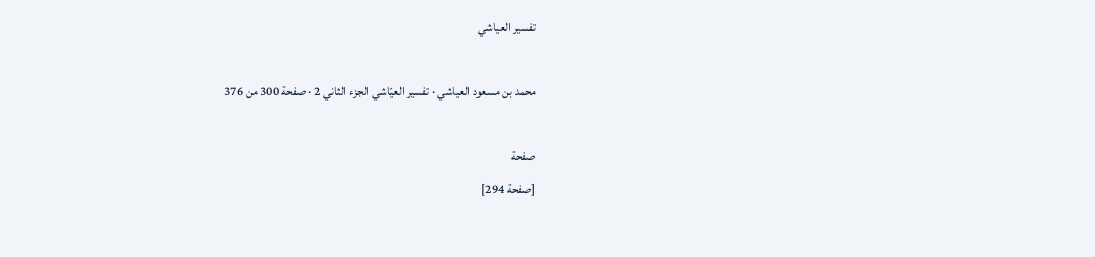تفسير العياشي

محمد بن مسعود العياشي · تفسير العيّاشي الجزء الثاني 2 · صفحة 300 من 376

صفحة
[صفحة 294]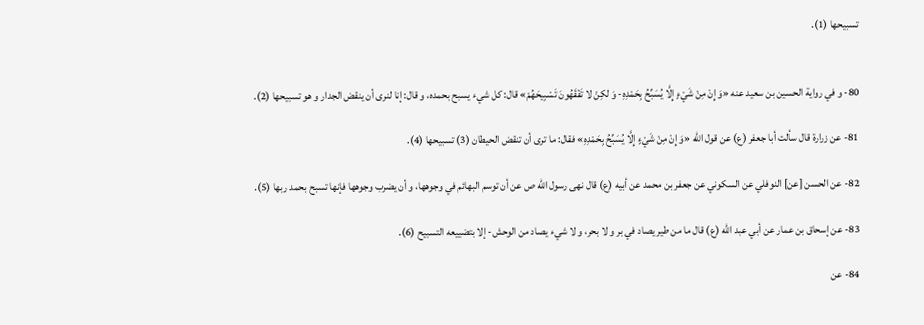تسبيحها (1).


80- و في رواية الحسين بن سعيد عنه «وَ إِنْ مِنْ شَيْءٍ إِلَّا يُسَبِّحُ بِحَمْدِهِ- وَ لكِنْ لا تَفْقَهُونَ تَسْبِيحَهُمْ» قال: كل شيء يسبح بحمده، و قال: إنا لنرى أن ينقض الجدار و هو تسبيحها (2).

81- عن زرارة قال سألت أبا جعفر (ع) عن قول الله «وَ إِنْ مِنْ شَيْءٍ إِلَّا يُسَبِّحُ بِحَمْدِهِ» فقال: ما ترى أن تنقض الحيطان (3) تسبيحها (4).

82- عن الحسن [عن] النوفلي عن السكوني عن جعفر بن محمد عن أبيه (ع) قال نهى رسول الله ص عن أن توسم البهائم في وجوهها، و أن يضرب وجوهها فإنها تسبح بحمد ربها (5).

83- عن إسحاق بن عمار عن أبي عبد الله (ع) قال ما من طير يصاد في بر و لا بحر، و لا شيء يصاد من الوحش- إلا بتضييعه التسبيح (6).

84- عن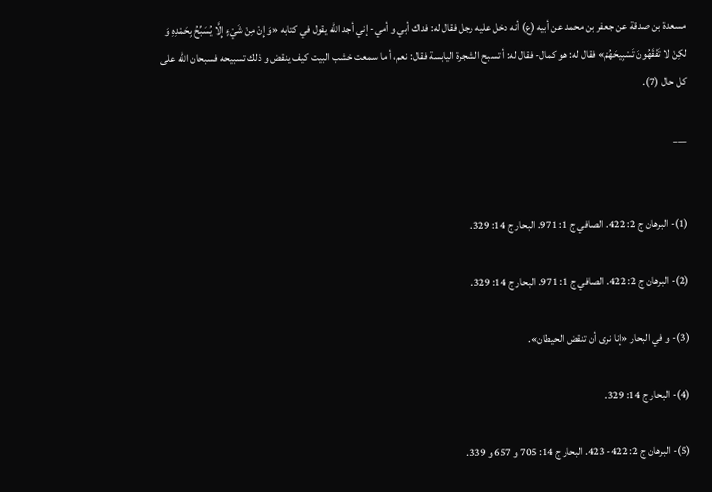مسعدة بن صدقة عن جعفر بن محمد عن أبيه (ع) أنه دخل عليه رجل فقال له: فداك أبي و أمي- إني أجد الله يقول في كتابه «وَ إِنْ مِنْ شَيْءٍ إِلَّا يُسَبِّحُ بِحَمْدِهِ وَ لكِنْ لا تَفْقَهُونَ تَسْبِيحَهُمْ» فقال له: هو كمال- فقال له: أ تسبح الشجرة اليابسة فقال: نعم، أ ما سمعت خشب البيت كيف ينقض و ذلك تسبيحه فسبحان الله على كل حال (7).

___


(1)- البرهان ج 2: 422. الصافي ج 1: 971. البحار ج 14: 329.

(2)- البرهان ج 2: 422. الصافي ج 1: 971. البحار ج 14: 329.

(3)- و في البحار «إنا نرى أن تنقض الحيطان».

(4)- البحار ج 14: 329.

(5)- البرهان ج 2: 422- 423. البحار ج 14: 705 و 657 و 339.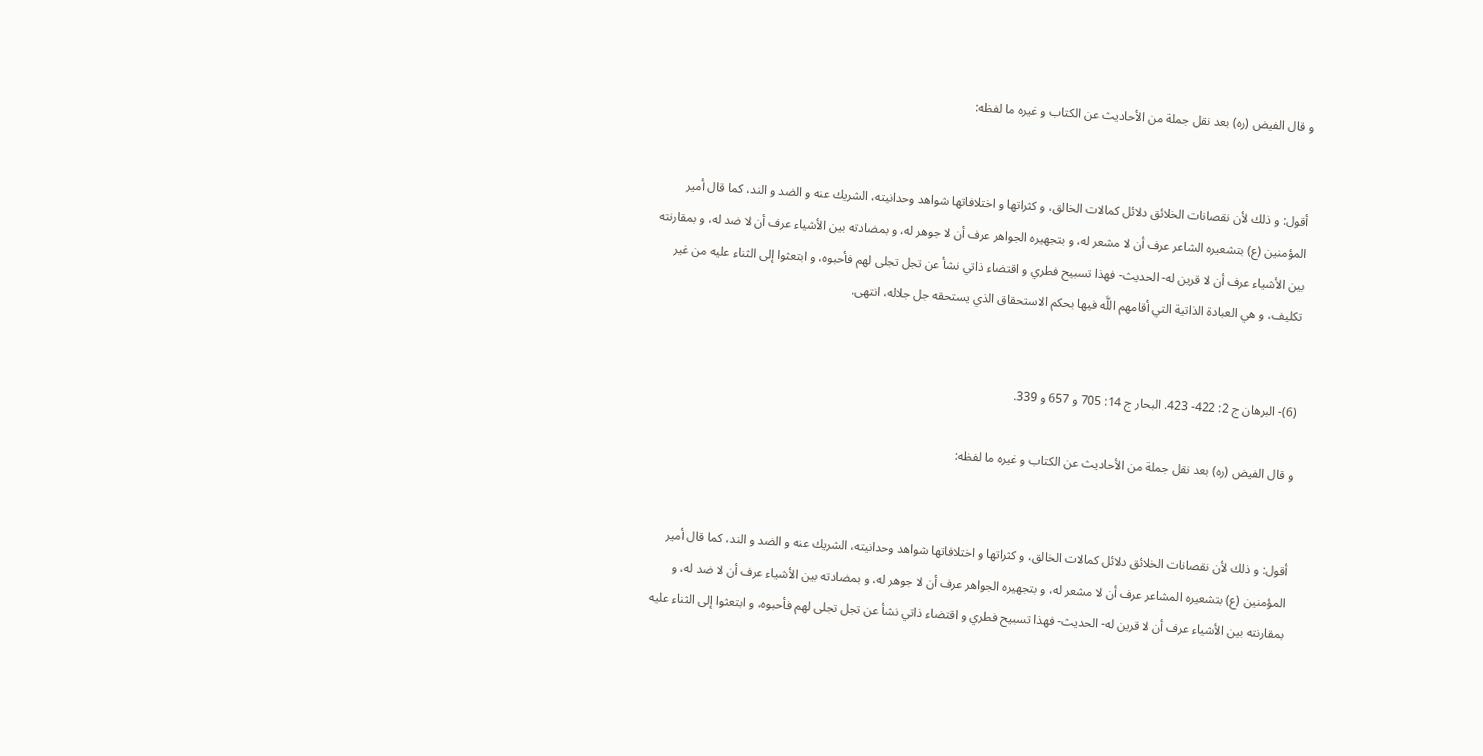و قال الفيض (ره) بعد نقل جملة من الأحاديث عن الكتاب و غيره ما لفظه:


أقول: و ذلك لأن نقصانات الخلائق دلائل كمالات الخالق، و كثراتها و اختلافاتها شواهد وحدانيته، الشريك عنه و الضد و الند، كما قال أمير المؤمنين (ع) بتشعيره الشاعر عرف أن لا مشعر له، و بتجهيره الجواهر عرف أن لا جوهر له، و بمضادته بين الأشياء عرف أن لا ضد له، و بمقارنته بين الأشياء عرف أن لا قرين له- الحديث- فهذا تسبيح فطري و اقتضاء ذاتي نشأ عن تجل تجلى لهم فأحبوه، و ابتعثوا إلى الثناء عليه من غير تكليف، و هي العبادة الذاتية التي أقامهم اللَّه فيها بحكم الاستحقاق الذي يستحقه جل جلاله، انتهى.


(6)- البرهان ج 2: 422- 423. البحار ج 14: 705 و 657 و 339.

و قال الفيض (ره) بعد نقل جملة من الأحاديث عن الكتاب و غيره ما لفظه:


أقول: و ذلك لأن نقصانات الخلائق دلائل كمالات الخالق، و كثراتها و اختلافاتها شواهد وحدانيته، الشريك عنه و الضد و الند، كما قال أمير المؤمنين (ع) بتشعيره المشاعر عرف أن لا مشعر له، و بتجهيره الجواهر عرف أن لا جوهر له، و بمضادته بين الأشياء عرف أن لا ضد له، و بمقارنته بين الأشياء عرف أن لا قرين له- الحديث- فهذا تسبيح فطري و اقتضاء ذاتي نشأ عن تجل تجلى لهم فأحبوه، و ابتعثوا إلى الثناء عليه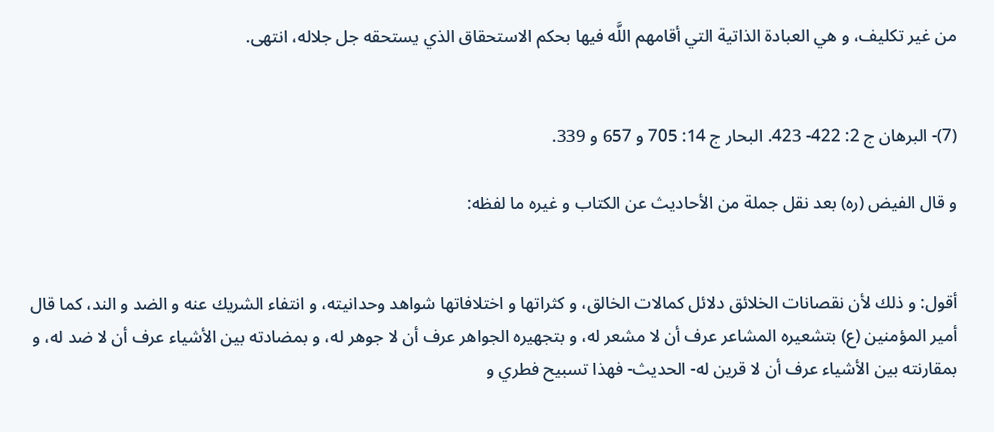من غير تكليف، و هي العبادة الذاتية التي أقامهم اللَّه فيها بحكم الاستحقاق الذي يستحقه جل جلاله، انتهى.


(7)- البرهان ج 2: 422- 423. البحار ج 14: 705 و 657 و 339.

و قال الفيض (ره) بعد نقل جملة من الأحاديث عن الكتاب و غيره ما لفظه:


أقول: و ذلك لأن نقصانات الخلائق دلائل كمالات الخالق، و كثراتها و اختلافاتها شواهد وحدانيته، و انتفاء الشريك عنه و الضد و الند، كما قال أمير المؤمنين (ع) بتشعيره المشاعر عرف أن لا مشعر له، و بتجهيره الجواهر عرف أن لا جوهر له، و بمضادته بين الأشياء عرف أن لا ضد له، و بمقارنته بين الأشياء عرف أن لا قرين له- الحديث- فهذا تسبيح فطري و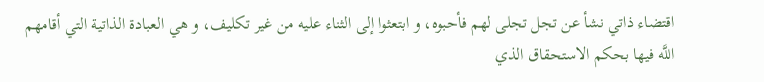اقتضاء ذاتي نشأ عن تجل تجلى لهم فأحبوه، و ابتعثوا إلى الثناء عليه من غير تكليف، و هي العبادة الذاتية التي أقامهم اللَّه فيها بحكم الاستحقاق الذي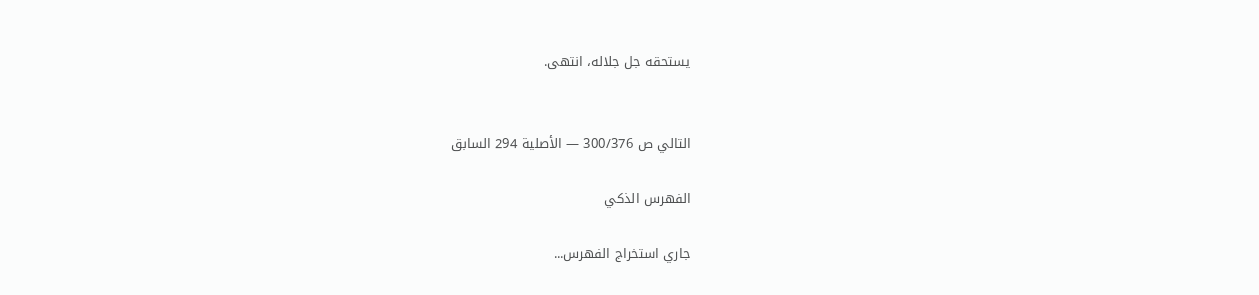يستحقه جل جلاله، انتهى.


التالي ص 300/376 — الأصلية 294 السابق

الفهرس الذكي

جاري استخراج الفهرس...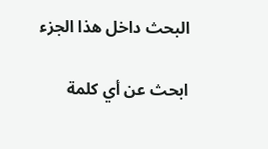البحث داخل هذا الجزء

ابحث عن أي كلمة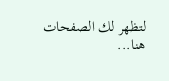لتظهر لك الصفحات هنا...